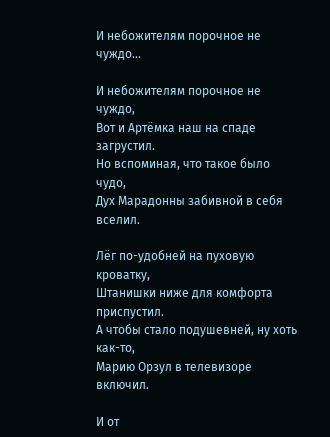И небожителям порочное не чуждо...

И небожителям порочное не чуждо,
Вот и Артёмка наш на спаде загрустил.
Но вспоминая, что такое было чудо,
Дух Марадонны забивной в себя вселил.

Лёг по-удобней на пуховую кроватку,
Штанишки ниже для комфорта приспустил.
А чтобы стало подушевней, ну хоть как-то,
Марию Орзул в телевизоре включил.

И от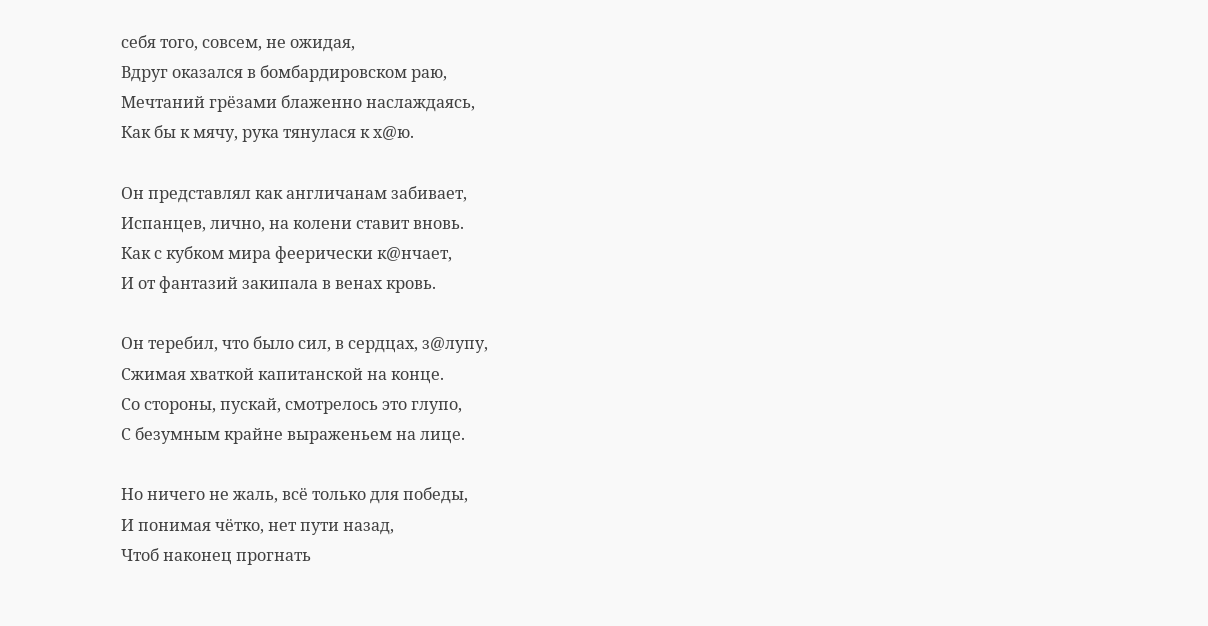себя того, совсем, не ожидая,
Вдруг оказался в бомбардировском раю,
Мечтаний грёзами блаженно наслаждаясь,
Как бы к мячу, рука тянулася к х@ю.

Он представлял как англичанам забивает,
Испанцев, лично, на колени ставит вновь.
Как с кубком мира феерически к@нчает,
И от фантазий закипала в венах кровь.

Он теребил, что было сил, в сердцах, з@лупу,
Сжимая хваткой капитанской на конце.
Со стороны, пускай, смотрелось это глупо,
С безумным крайне выраженьем на лице.

Но ничего не жаль, всё только для победы,
И понимая чётко, нет пути назад,
Чтоб наконец прогнать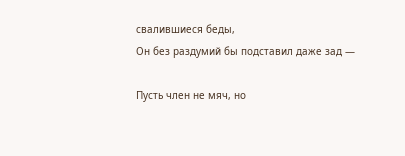свалившиеся беды,
Он без раздумий бы подставил даже зад —

Пусть член не мяч, но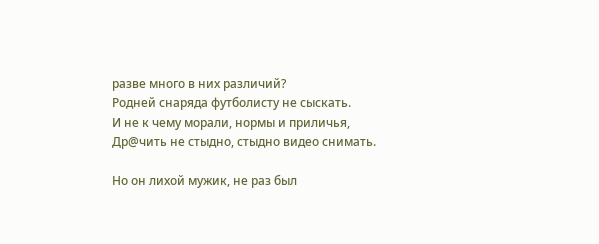разве много в них различий?
Родней снаряда футболисту не сыскать.
И не к чему морали, нормы и приличья,
Др@чить не стыдно, стыдно видео снимать.

Но он лихой мужик, не раз был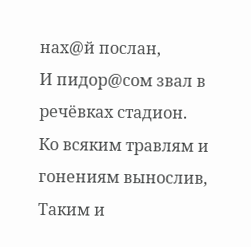нах@й послан,
И пидор@сом звал в речёвках стадион.
Ко всяким травлям и гонениям вынослив,
Таким и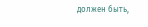должен быть,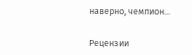наверно, чемпион...


Рецензии